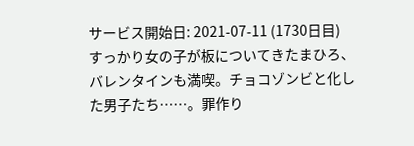サービス開始日: 2021-07-11 (1730日目)
すっかり女の子が板についてきたまひろ、バレンタインも満喫。チョコゾンビと化した男子たち……。罪作り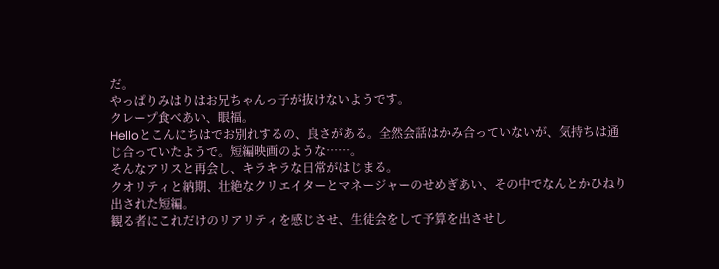だ。
やっぱりみはりはお兄ちゃんっ子が抜けないようです。
クレープ食べあい、眼福。
Helloとこんにちはでお別れするの、良さがある。全然会話はかみ合っていないが、気持ちは通じ合っていたようで。短編映画のような……。
そんなアリスと再会し、キラキラな日常がはじまる。
クオリティと納期、壮絶なクリエイターとマネージャーのせめぎあい、その中でなんとかひねり出された短編。
観る者にこれだけのリアリティを感じさせ、生徒会をして予算を出させし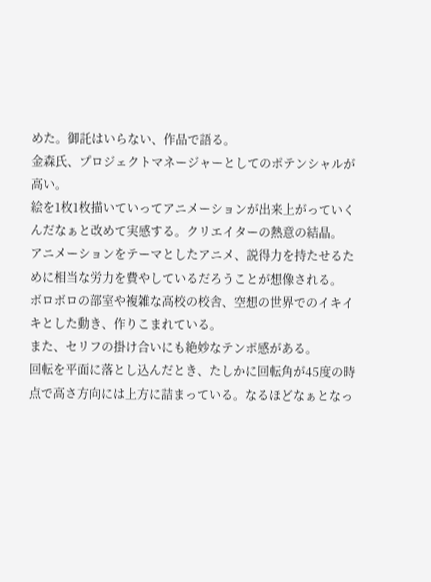めた。御託はいらない、作品で語る。
金森氏、プロジェクトマネージャーとしてのポテンシャルが高い。
絵を1枚1枚描いていってアニメーションが出来上がっていくんだなぁと改めて実感する。クリエイターの熱意の結晶。
アニメーションをテーマとしたアニメ、説得力を持たせるために相当な労力を費やしているだろうことが想像される。
ボロボロの部室や複雑な高校の校舎、空想の世界でのイキイキとした動き、作りこまれている。
また、セリフの掛け合いにも絶妙なテンポ感がある。
回転を平面に落とし込んだとき、たしかに回転角が45度の時点で高さ方向には上方に詰まっている。なるほどなぁとなっ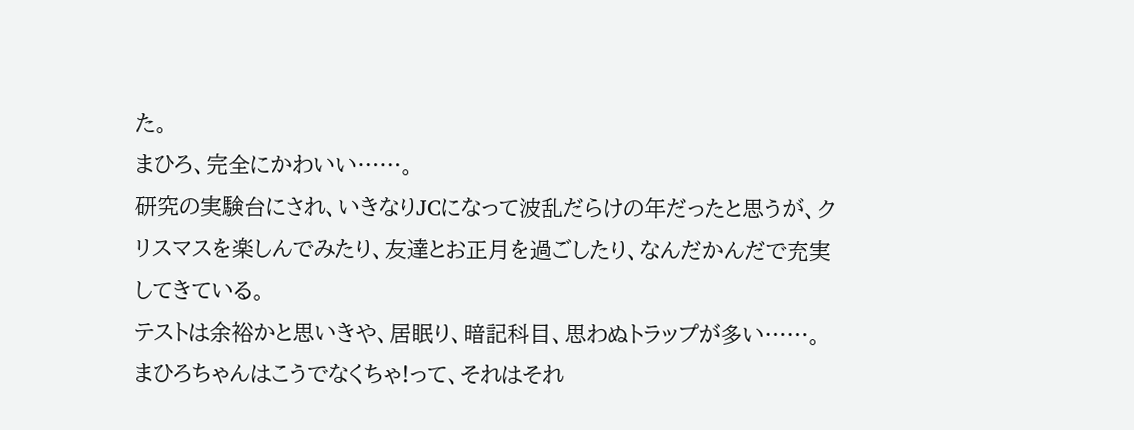た。
まひろ、完全にかわいい……。
研究の実験台にされ、いきなりJCになって波乱だらけの年だったと思うが、クリスマスを楽しんでみたり、友達とお正月を過ごしたり、なんだかんだで充実してきている。
テストは余裕かと思いきや、居眠り、暗記科目、思わぬトラップが多い……。まひろちゃんはこうでなくちゃ!って、それはそれ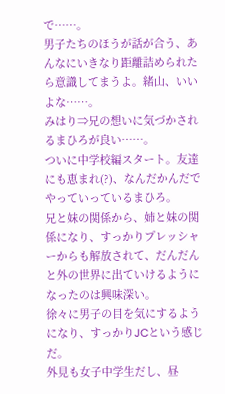で……。
男子たちのほうが話が合う、あんなにいきなり距離詰められたら意識してまうよ。緒山、いいよな……。
みはり⇒兄の想いに気づかされるまひろが良い……。
ついに中学校編スタート。友達にも恵まれ(?)、なんだかんだでやっていっているまひろ。
兄と妹の関係から、姉と妹の関係になり、すっかりプレッシャーからも解放されて、だんだんと外の世界に出ていけるようになったのは興味深い。
徐々に男子の目を気にするようになり、すっかりJCという感じだ。
外見も女子中学生だし、昼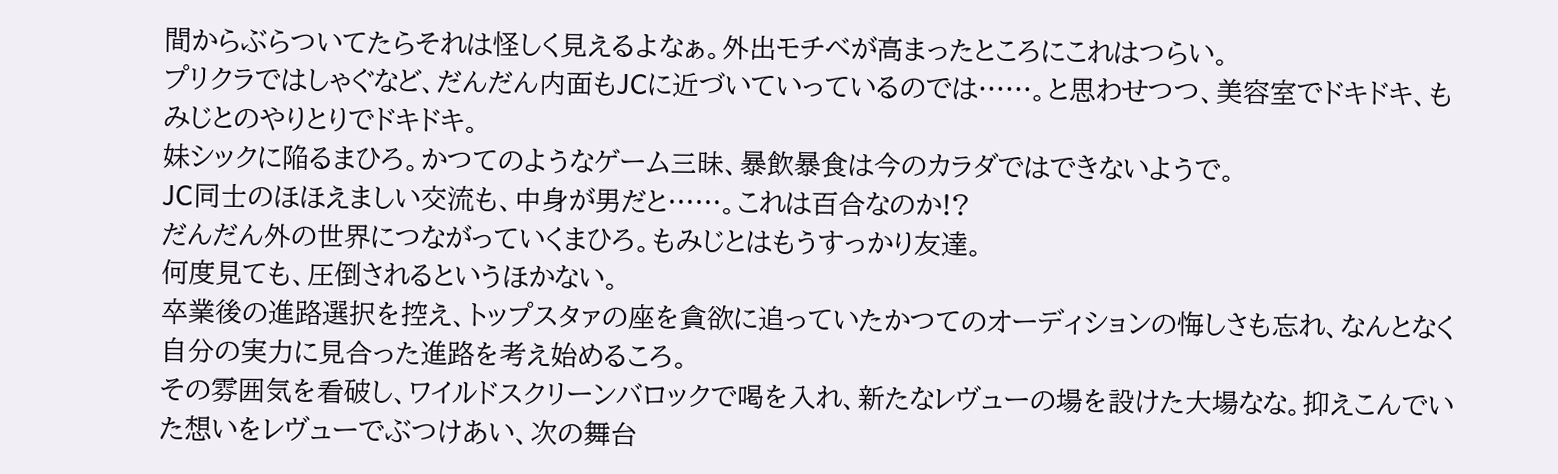間からぶらついてたらそれは怪しく見えるよなぁ。外出モチベが高まったところにこれはつらい。
プリクラではしゃぐなど、だんだん内面もJCに近づいていっているのでは……。と思わせつつ、美容室でドキドキ、もみじとのやりとりでドキドキ。
妹シックに陥るまひろ。かつてのようなゲーム三昧、暴飲暴食は今のカラダではできないようで。
JC同士のほほえましい交流も、中身が男だと……。これは百合なのか!?
だんだん外の世界につながっていくまひろ。もみじとはもうすっかり友達。
何度見ても、圧倒されるというほかない。
卒業後の進路選択を控え、トップスタァの座を貪欲に追っていたかつてのオーディションの悔しさも忘れ、なんとなく自分の実力に見合った進路を考え始めるころ。
その雰囲気を看破し、ワイルドスクリーンバロックで喝を入れ、新たなレヴューの場を設けた大場なな。抑えこんでいた想いをレヴューでぶつけあい、次の舞台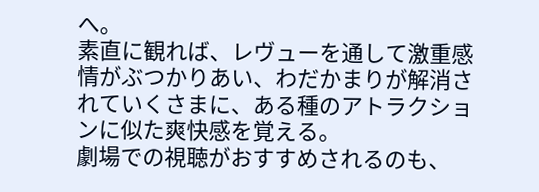へ。
素直に観れば、レヴューを通して激重感情がぶつかりあい、わだかまりが解消されていくさまに、ある種のアトラクションに似た爽快感を覚える。
劇場での視聴がおすすめされるのも、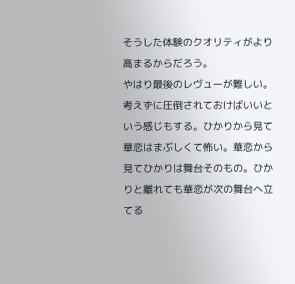そうした体験のクオリティがより高まるからだろう。
やはり最後のレヴューが難しい。考えずに圧倒されておけばいいという感じもする。ひかりから見て華恋はまぶしくて怖い。華恋から見てひかりは舞台そのもの。ひかりと離れても華恋が次の舞台へ立てる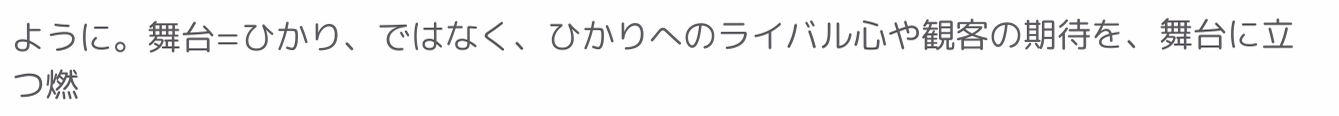ように。舞台=ひかり、ではなく、ひかりへのライバル心や観客の期待を、舞台に立つ燃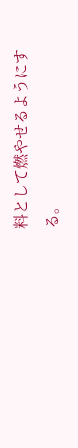料として燃やせるようにする。